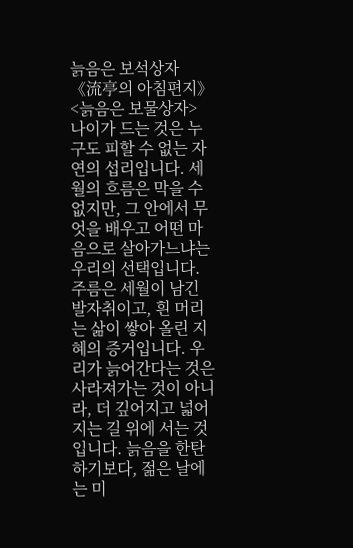늙음은 보석상자
《流亭의 아침편지》 <늙음은 보물상자> 나이가 드는 것은 누구도 피할 수 없는 자연의 섭리입니다. 세월의 흐름은 막을 수 없지만, 그 안에서 무엇을 배우고 어떤 마음으로 살아가느냐는 우리의 선택입니다. 주름은 세월이 남긴 발자취이고, 흰 머리는 삶이 쌓아 올린 지혜의 증거입니다. 우리가 늙어간다는 것은 사라져가는 것이 아니라, 더 깊어지고 넓어지는 길 위에 서는 것입니다. 늙음을 한탄하기보다, 젊은 날에는 미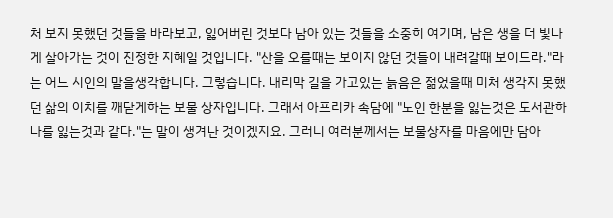처 보지 못했던 것들을 바라보고, 잃어버린 것보다 남아 있는 것들을 소중히 여기며, 남은 생을 더 빛나게 살아가는 것이 진정한 지혜일 것입니다. "산을 오를때는 보이지 않던 것들이 내려갈때 보이드라."라는 어느 시인의 말을생각합니다. 그렇습니다. 내리막 길을 가고있는 늙음은 젊었을때 미처 생각지 못했던 삶의 이치를 깨닫게하는 보물 상자입니다. 그래서 아프리카 속담에 "노인 한분을 잃는것은 도서관하나를 잃는것과 같다."는 말이 생겨난 것이겠지요. 그러니 여러분께서는 보물상자를 마음에만 담아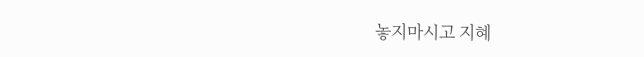놓지마시고 지혜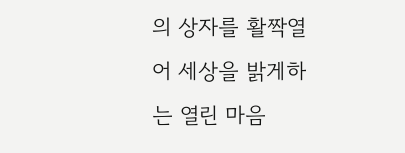의 상자를 활짝열어 세상을 밝게하는 열린 마음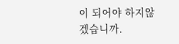이 되어야 하지않겠습니까.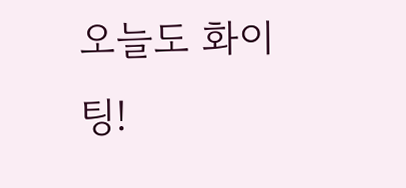오늘도 화이팅!